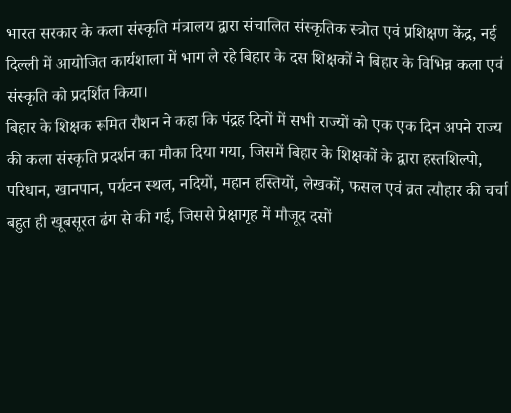भारत सरकार के कला संस्कृति मंत्रालय द्वारा संचालित संस्कृतिक स्त्रोत एवं प्रशिक्षण केंद्र, नई दिल्ली में आयोजित कार्यशाला में भाग ले रहे बिहार के दस शिक्षकों ने बिहार के विभिन्न कला एवं संस्कृति को प्रदर्शित किया।
बिहार के शिक्षक रूमित रौशन ने कहा कि पंद्रह दिनों में सभी राज्यों को एक एक दिन अपने राज्य की कला संस्कृति प्रदर्शन का मौका दिया गया, जिसमें बिहार के शिक्षकों के द्वारा हस्तशिल्पो, परिधान, खानपान, पर्यटन स्थल, नदियों, महान हस्तियों, लेखकों, फसल एवं व्रत त्यौहार की चर्चा बहुत ही खूबसूरत ढंग से की गई, जिससे प्रेक्षागृह में मौजूद दसों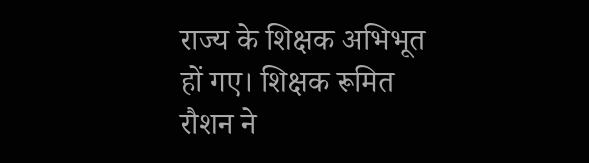राज्य के शिक्षक अभिभूत हों गए। शिक्षक रूमित रौशन ने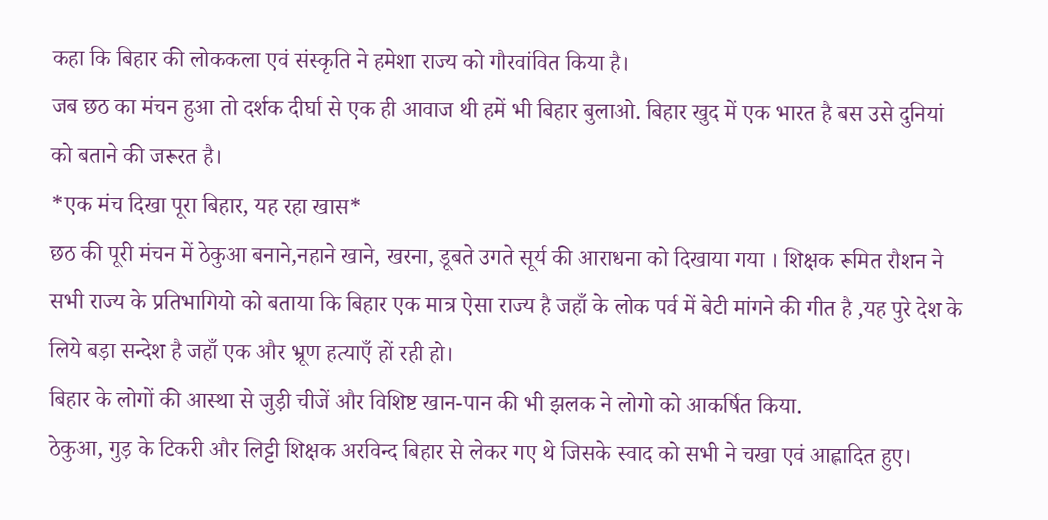कहा कि बिहार की लोककला एवं संस्कृति ने हमेशा राज्य को गौरवांवित किया है।
जब छठ का मंचन हुआ तो दर्शक दीर्घा से एक ही आवाज थी हमें भी बिहार बुलाओ. बिहार खुद में एक भारत है बस उसे दुनियां को बताने की जरूरत है।
*एक मंच दिखा पूरा बिहार, यह रहा खास*
छठ की पूरी मंचन में ठेकुआ बनाने,नहाने खाने, खरना, डूबते उगते सूर्य की आराधना को दिखाया गया । शिक्षक रूमित रौशन ने सभी राज्य के प्रतिभागियो को बताया कि बिहार एक मात्र ऐसा राज्य है जहाँ के लोक पर्व में बेटी मांगने की गीत है ,यह पुरे देश के लिये बड़ा सन्देश है जहाँ एक और भ्रूण हत्याएँ हों रही हो।
बिहार के लोगों की आस्था से जुड़ी चीजें और विशिष्ट खान-पान की भी झलक ने लोगो को आकर्षित किया.
ठेकुआ, गुड़ के टिकरी और लिट्टी शिक्षक अरविन्द बिहार से लेकर गए थे जिसके स्वाद को सभी ने चखा एवं आह्लादित हुए।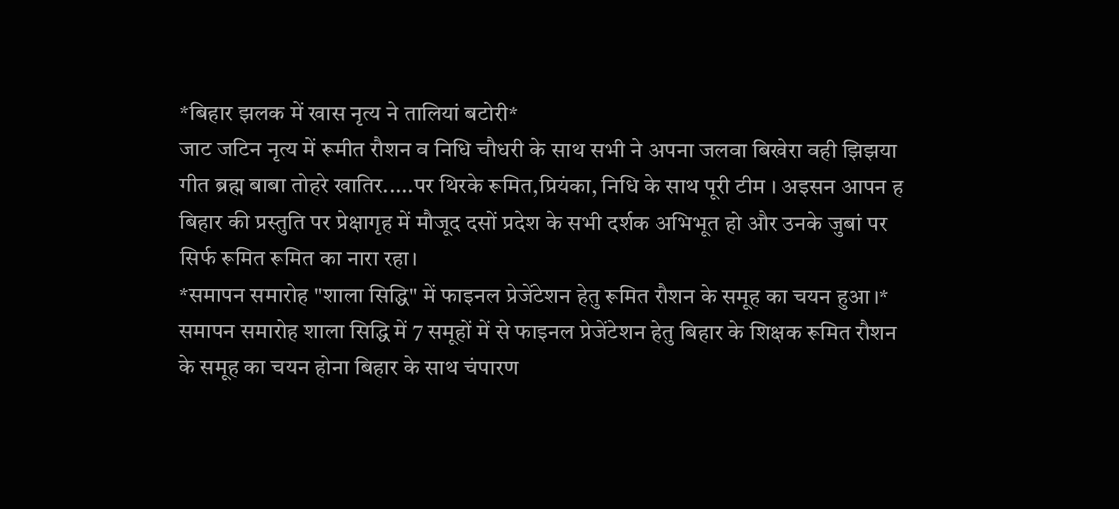*बिहार झलक में खास नृत्य ने तालियां बटोरी*
जाट जटिन नृत्य में रूमीत रौशन व निधि चौधरी के साथ सभी ने अपना जलवा बिखेरा वही झिझया गीत ब्रह्म बाबा तोहरे खातिर.....पर थिरके रूमित,प्रियंका, निधि के साथ पूरी टीम । अइसन आपन ह बिहार की प्रस्तुति पर प्रेक्षागृह में मौजूद दसों प्रदेश के सभी दर्शक अभिभूत हो और उनके जुबां पर सिर्फ रूमित रूमित का नारा रहा।
*समापन समारोह "शाला सिद्धि" में फाइनल प्रेजेंटेशन हेतु रूमित रौशन के समूह का चयन हुआ।*
समापन समारोह शाला सिद्धि में 7 समूहों में से फाइनल प्रेजेंटेशन हेतु बिहार के शिक्षक रूमित रौशन के समूह का चयन होना बिहार के साथ चंपारण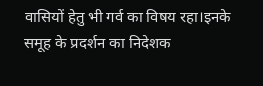वासियों हेतु भी गर्व का विषय रहा।इनके समूह के प्रदर्शन का निदेशक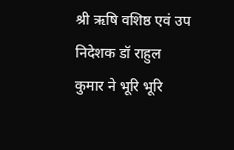श्री ऋषि वशिष्ठ एवं उप निदेशक डॉ राहुल कुमार ने भूरि भूरि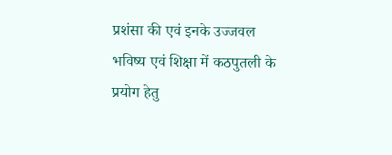प्रशंसा की एवं इनके उज्जवल भविष्य एवं शिक्षा में कठपुतली के प्रयोग हेतु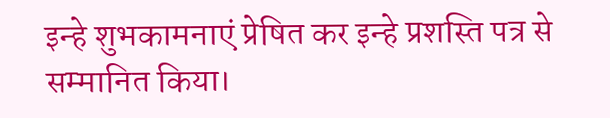इन्हे शुभकामनाएं प्रेषित कर इन्हे प्रशस्ति पत्र से सम्मानित किया।